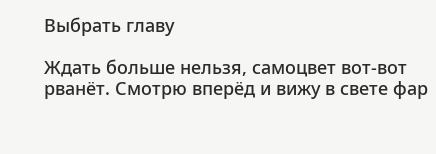Выбрать главу

Ждать больше нельзя, самоцвет вот-вот рванёт. Смотрю вперёд и вижу в свете фар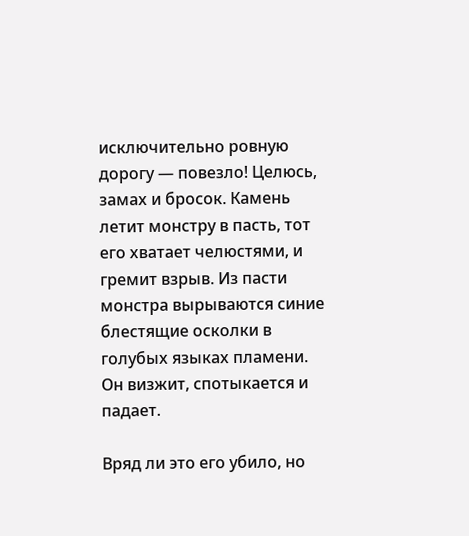исключительно ровную дорогу — повезло! Целюсь, замах и бросок. Камень летит монстру в пасть, тот его хватает челюстями, и гремит взрыв. Из пасти монстра вырываются синие блестящие осколки в голубых языках пламени. Он визжит, спотыкается и падает.

Вряд ли это его убило, но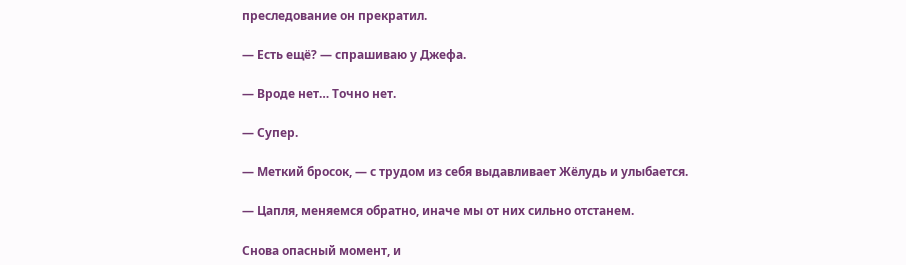преследование он прекратил.

— Есть ещё? — спрашиваю у Джефа.

— Вроде нет… Точно нет.

— Супер.

— Меткий бросок, — с трудом из себя выдавливает Жёлудь и улыбается.

— Цапля, меняемся обратно, иначе мы от них сильно отстанем.

Снова опасный момент, и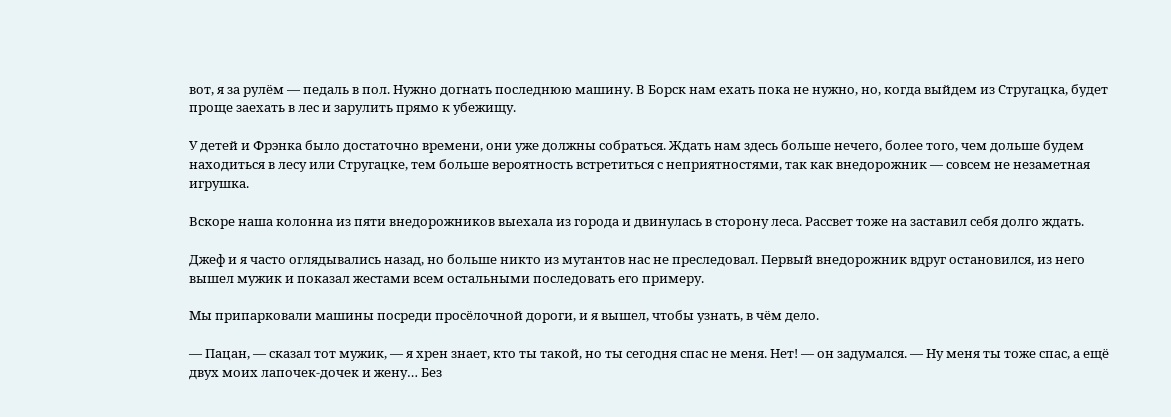вот, я за рулём — педаль в пол. Нужно догнать последнюю машину. В Борск нам ехать пока не нужно, но, когда выйдем из Стругацка, будет проще заехать в лес и зарулить прямо к убежищу.

У детей и Фрэнка было достаточно времени, они уже должны собраться. Ждать нам здесь больше нечего, более того, чем дольше будем находиться в лесу или Стругацке, тем больше вероятность встретиться с неприятностями, так как внедорожник — совсем не незаметная игрушка.

Вскоре наша колонна из пяти внедорожников выехала из города и двинулась в сторону леса. Рассвет тоже на заставил себя долго ждать.

Джеф и я часто оглядывались назад, но больше никто из мутантов нас не преследовал. Первый внедорожник вдруг остановился, из него вышел мужик и показал жестами всем остальными последовать его примеру.

Мы припарковали машины посреди просёлочной дороги, и я вышел, чтобы узнать, в чём дело.

— Пацан, — сказал тот мужик, — я хрен знает, кто ты такой, но ты сегодня спас не меня. Нет! — он задумался. — Ну меня ты тоже спас, а ещё двух моих лапочек-дочек и жену… Без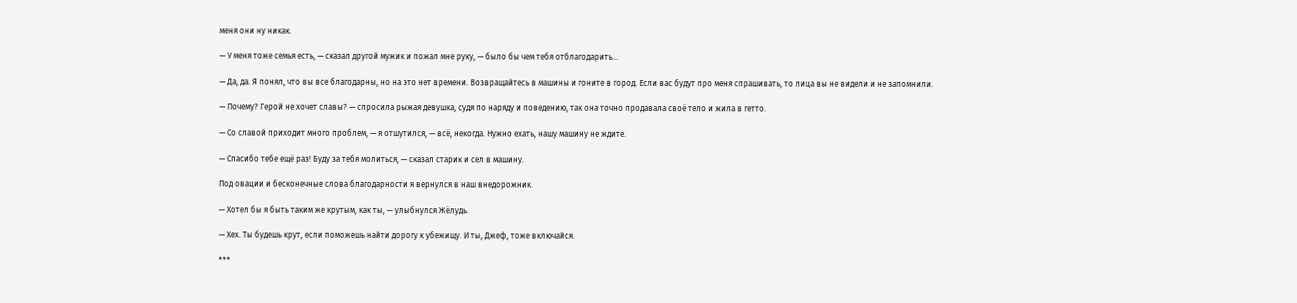меня они ну никак.

— У меня тоже семья есть, — сказал другой мужик и пожал мне руку, — было бы чем тебя отблагодарить…

— Да, да. Я понял, что вы все благодарны, но на это нет времени. Возвращайтесь в машины и гоните в город. Если вас будут про меня спрашивать, то лица вы не видели и не запомнили.

— Почему? Герой не хочет славы? — спросила рыжая девушка, судя по наряду и поведению, так она точно продавала своё тело и жила в гетто.

— Со славой приходит много проблем, — я отшутился, — всё, некогда. Нужно ехать, нашу машину не ждите.

— Спасибо тебе ещё раз! Буду за тебя молиться, — сказал старик и сел в машину.

Под овации и бесконечные слова благодарности я вернулся в наш внедорожник.

— Хотел бы я быть таким же крутым, как ты, — улыбнулся Жёлудь.

— Хех. Ты будешь крут, если поможешь найти дорогу к убежищу. И ты, Джеф, тоже включайся.

***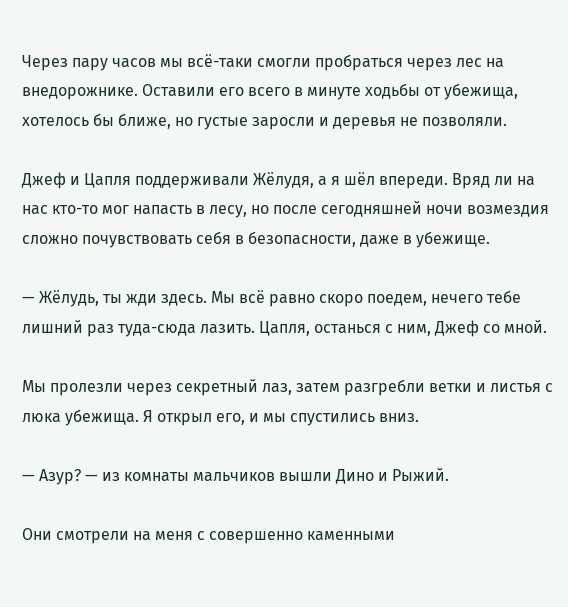Через пару часов мы всё-таки смогли пробраться через лес на внедорожнике. Оставили его всего в минуте ходьбы от убежища, хотелось бы ближе, но густые заросли и деревья не позволяли.

Джеф и Цапля поддерживали Жёлудя, а я шёл впереди. Вряд ли на нас кто-то мог напасть в лесу, но после сегодняшней ночи возмездия сложно почувствовать себя в безопасности, даже в убежище.

— Жёлудь, ты жди здесь. Мы всё равно скоро поедем, нечего тебе лишний раз туда-сюда лазить. Цапля, останься с ним, Джеф со мной.

Мы пролезли через секретный лаз, затем разгребли ветки и листья с люка убежища. Я открыл его, и мы спустились вниз.

— Азур? — из комнаты мальчиков вышли Дино и Рыжий.

Они смотрели на меня с совершенно каменными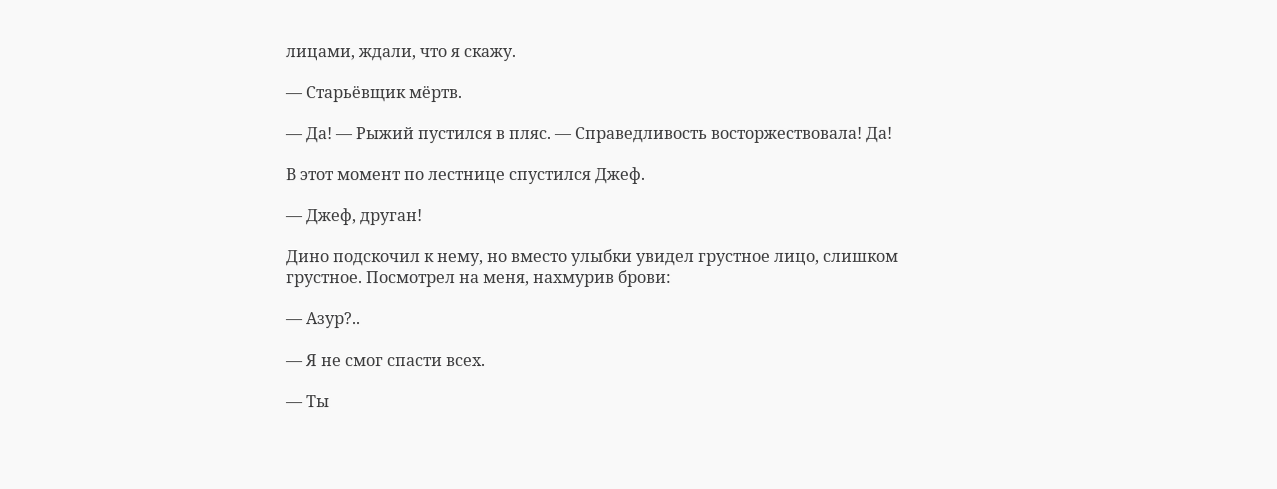лицами, ждали, что я скажу.

— Старьёвщик мёртв.

— Да! — Рыжий пустился в пляс. — Справедливость восторжествовала! Да!

В этот момент по лестнице спустился Джеф.

— Джеф, друган!

Дино подскочил к нему, но вместо улыбки увидел грустное лицо, слишком грустное. Посмотрел на меня, нахмурив брови:

— Азур?..

— Я не смог спасти всех.

— Ты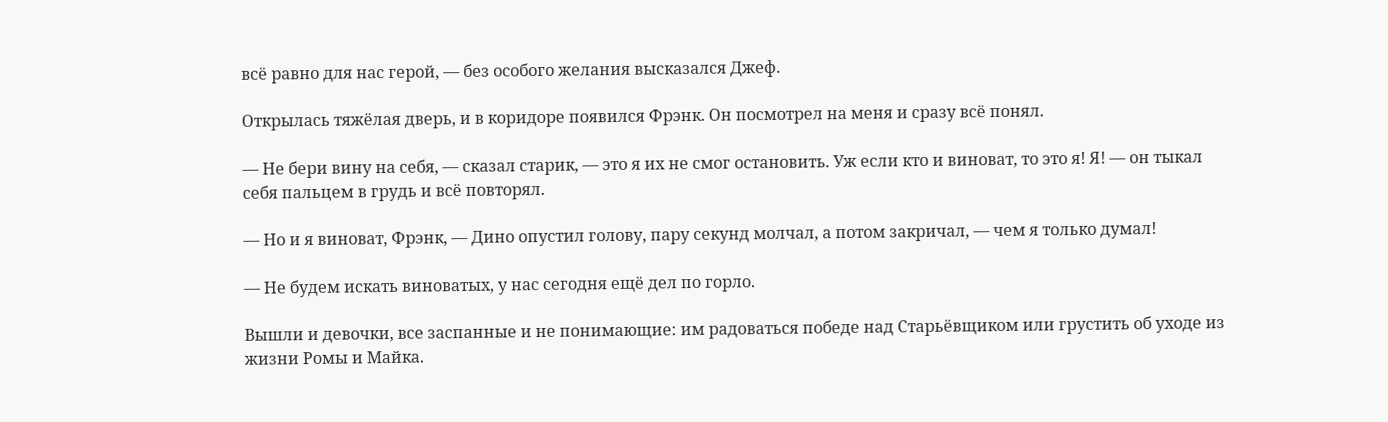всё равно для нас герой, — без особого желания высказался Джеф.

Открылась тяжёлая дверь, и в коридоре появился Фрэнк. Он посмотрел на меня и сразу всё понял.

— Не бери вину на себя, — сказал старик, — это я их не смог остановить. Уж если кто и виноват, то это я! Я! — он тыкал себя пальцем в грудь и всё повторял.

— Но и я виноват, Фрэнк, — Дино опустил голову, пару секунд молчал, а потом закричал, — чем я только думал!

— Не будем искать виноватых, у нас сегодня ещё дел по горло.

Вышли и девочки, все заспанные и не понимающие: им радоваться победе над Старьёвщиком или грустить об уходе из жизни Ромы и Майка.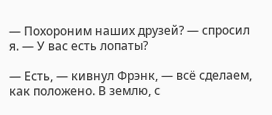— Похороним наших друзей? — спросил я. — У вас есть лопаты?

— Есть, — кивнул Фрэнк, — всё сделаем, как положено. В землю, с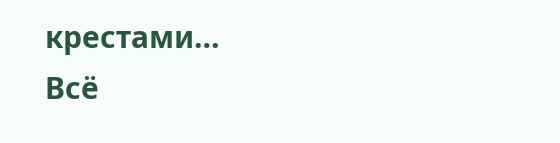крестами… Всё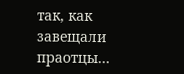так, как завещали праотцы…